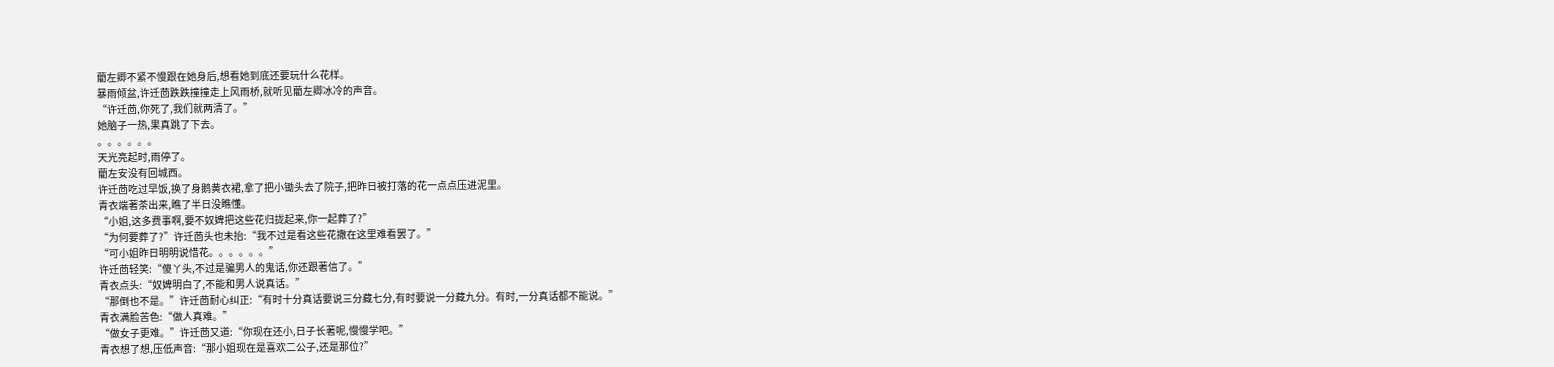藺左卿不紧不慢跟在她身后,想看她到底还要玩什么花样。
暴雨倾盆,许迁茴跌跌撞撞走上风雨桥,就听见藺左卿冰冷的声音。
“许迁茴,你死了,我们就两清了。”
她脑子一热,果真跳了下去。
。。。。。。
天光亮起时,雨停了。
藺左安没有回城西。
许迁茴吃过早饭,换了身鹅黄衣裙,拿了把小锄头去了院子,把昨日被打落的花一点点压进泥里。
青衣端著茶出来,瞧了半日没瞧懂。
“小姐,这多费事啊,要不奴婢把这些花归拢起来,你一起葬了?”
“为何要葬了?”许迁茴头也未抬:“我不过是看这些花撒在这里难看罢了。”
“可小姐昨日明明说惜花。。。。。。”
许迁茴轻笑:“傻丫头,不过是骗男人的鬼话,你还跟著信了。”
青衣点头:“奴婢明白了,不能和男人说真话。”
“那倒也不是。”许迁茴耐心纠正:“有时十分真话要说三分藏七分,有时要说一分藏九分。有时,一分真话都不能说。”
青衣满脸苦色:“做人真难。”
“做女子更难。”许迁茴又道:“你现在还小,日子长著呢,慢慢学吧。”
青衣想了想,压低声音:“那小姐现在是喜欢二公子,还是那位?”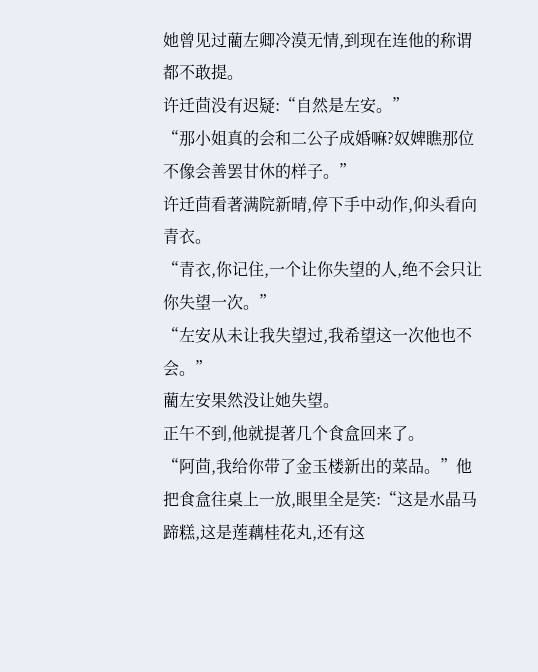她曾见过藺左卿冷漠无情,到现在连他的称谓都不敢提。
许迁茴没有迟疑:“自然是左安。”
“那小姐真的会和二公子成婚嘛?奴婢瞧那位不像会善罢甘休的样子。”
许迁茴看著满院新晴,停下手中动作,仰头看向青衣。
“青衣,你记住,一个让你失望的人,绝不会只让你失望一次。”
“左安从未让我失望过,我希望这一次他也不会。”
藺左安果然没让她失望。
正午不到,他就提著几个食盒回来了。
“阿茴,我给你带了金玉楼新出的菜品。”他把食盒往桌上一放,眼里全是笑:“这是水晶马蹄糕,这是莲藕桂花丸,还有这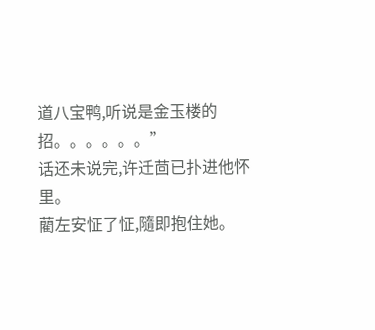道八宝鸭,听说是金玉楼的招。。。。。。”
话还未说完,许迁茴已扑进他怀里。
藺左安怔了怔,隨即抱住她。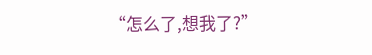“怎么了,想我了?”